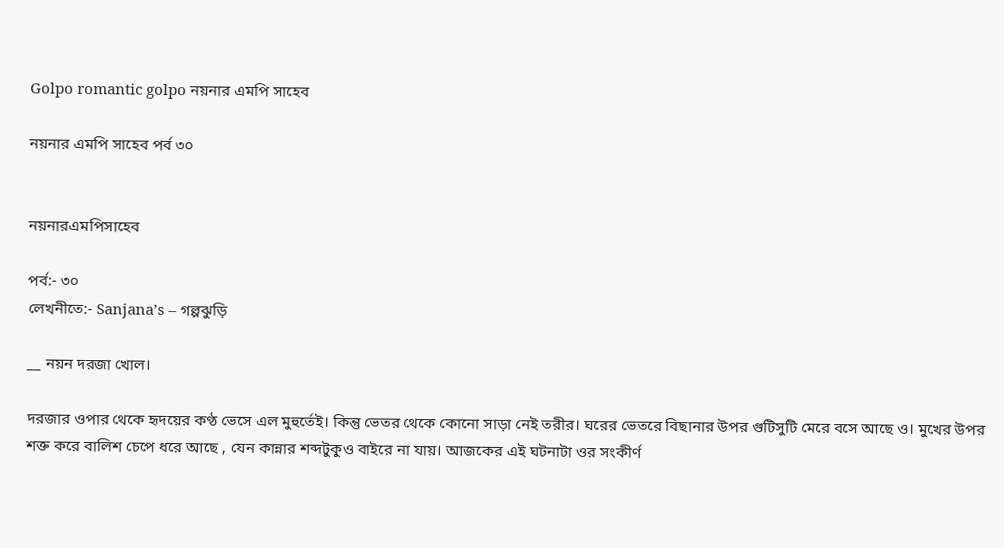Golpo romantic golpo নয়নার এমপি সাহেব

নয়নার এমপি সাহেব পর্ব ৩০


নয়নারএমপিসাহেব

পর্ব:- ৩০
লেখনীতে:- Sanjana’s – গল্পঝুড়ি

__ নয়ন দরজা খোল।

দরজার ওপার থেকে হৃদয়ের কণ্ঠ ভেসে এল মুহুর্তেই। কিন্তু ভেতর থেকে কোনো সাড়া নেই তরীর। ঘরের ভেতরে বিছানার উপর গুটিসুটি মেরে বসে আছে ও। মুখের উপর শক্ত করে বালিশ চেপে ধরে আছে , যেন কান্নার শব্দটুকুও বাইরে না যায়। আজকের এই ঘটনাটা ওর সংকীর্ণ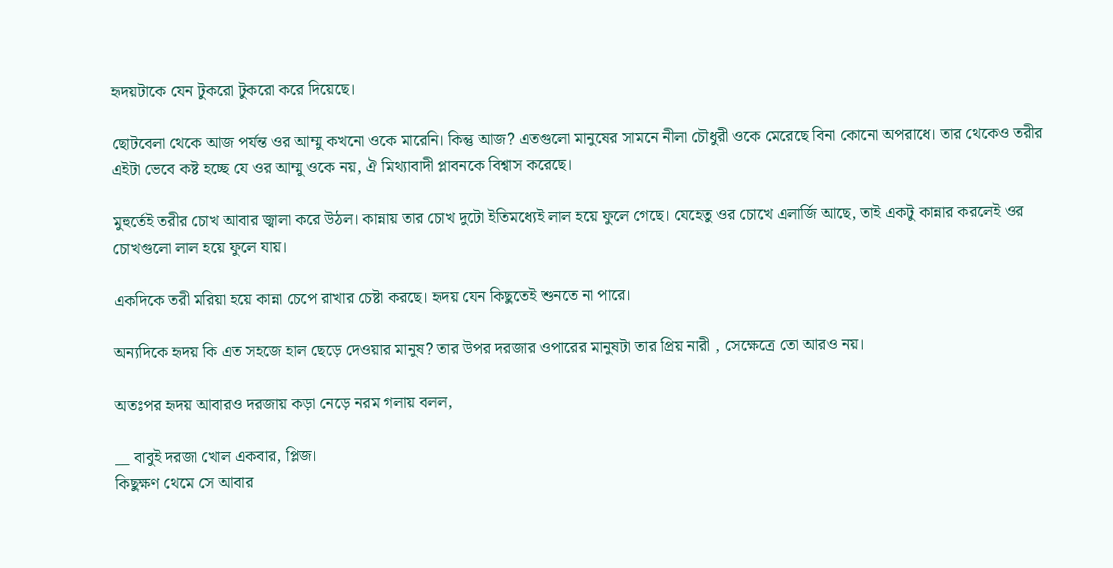হৃদয়টাকে যেন টুকরো টুকরো করে দিয়েছে।

ছোটবেলা থেকে আজ পর্যন্ত ওর আম্মু কখনো ওকে মারেনি। কিন্তু আজ? এতগুলো মানুষের সামনে নীলা চৌধুরী ওকে মেরেছে বিনা কোনো অপরাধে। তার থেকেও তরীর এইটা ভেবে কষ্ট হচ্ছে যে ওর আম্মু ওকে নয়, ঐ মিথ্যাবাদী প্লাবনকে বিশ্বাস করেছে‌।

মুহুর্তেই তরীর চোখ আবার জ্বালা করে উঠল। কান্নায় তার চোখ দুটো ইতিমধ্যেই লাল হয়ে ফুলে গেছে। যেহেতু ওর চোখে এলার্জি আছে, তাই একটু কান্নার করলেই ওর চোখগুলো লাল হয়ে ফুলে যায়।

একদিকে তরী মরিয়া হয়ে কান্না চেপে রাখার চেষ্টা করছে। হৃদয় যেন কিছুতেই শুনতে না পারে।

অন্যদিকে হৃদয় কি এত সহজে হাল ছেড়ে দেওয়ার মানুষ? তার উপর দরজার ওপারের মানুষটা তার প্রিয় নারী , সেক্ষেত্রে তো আরও নয়।

অতঃপর হৃদয় আবারও দরজায় কড়া নেড়ে নরম গলায় বলল,

__ বাবুই দরজা খোল একবার, প্লিজ।
কিছুক্ষণ থেমে সে আবার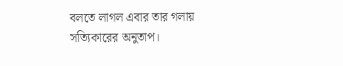বলতে লাগল এবার তার গলায় সত্যিকারের অনুতাপ।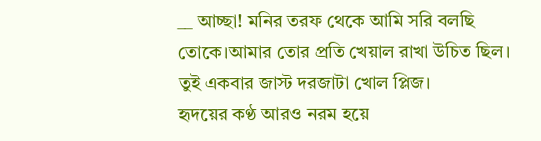__ আচ্ছা! মনির তরফ থেকে আমি সরি বলছি তোকে।আমার তোর প্রতি খেয়াল রাখা উচিত ছিল। তুই একবার জাস্ট দরজাটা খোল প্লিজ।
হৃদয়ের কণ্ঠ আরও নরম হয়ে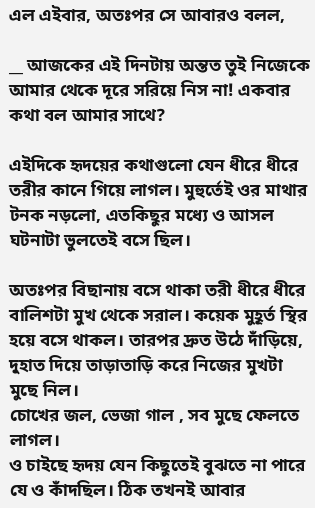এল এইবার, অতঃপর সে আবারও বলল,

__ আজকের এই দিনটায় অন্তত তুই নিজেকে আমার থেকে দূরে সরিয়ে নিস না! একবার কথা বল আমার সাথে?

এইদিকে হৃদয়ের কথাগুলো যেন ধীরে ধীরে তরীর কানে গিয়ে লাগল। মুহুর্তেই ওর মাথার টনক নড়লো, এতকিছুর মধ্যে ও আসল ঘটনাটা ভুলতেই বসে ছিল।

অতঃপর বিছানায় বসে থাকা তরী ধীরে ধীরে বালিশটা মুখ থেকে সরাল। কয়েক মুহূর্ত স্থির হয়ে বসে থাকল। তারপর দ্রুত উঠে দাঁড়িয়ে, দুহাত দিয়ে তাড়াতাড়ি করে নিজের মুখটা মুছে নিল।
চোখের জল, ভেজা গাল , সব মুছে ফেলতে লাগল।
ও চাইছে হৃদয় যেন কিছুতেই বুঝতে না পারে যে ও কাঁদছিল। ঠিক তখনই আবার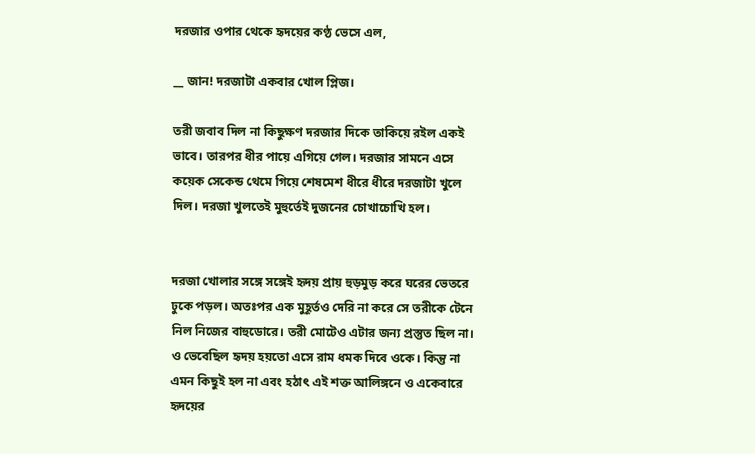দরজার ওপার থেকে হৃদয়ের কণ্ঠ ভেসে এল,

__ জান! দরজাটা একবার খোল প্লিজ।

তরী জবাব দিল না কিছুক্ষণ দরজার দিকে তাকিয়ে রইল একই ভাবে। তারপর ধীর পায়ে এগিয়ে গেল। দরজার সামনে এসে কয়েক সেকেন্ড থেমে গিয়ে শেষমেশ ধীরে ধীরে দরজাটা খুলে দিল। দরজা খুলতেই মুহুর্তেই দুজনের চোখাচোখি হল।


দরজা খোলার সঙ্গে সঙ্গেই হৃদয় প্রায় হুড়মুড় করে ঘরের ভেতরে ঢুকে পড়ল। অতঃপর এক মুহূর্তও দেরি না করে সে তরীকে টেনে নিল নিজের বাহুডোরে। তরী মোটেও এটার জন্য প্রস্তুত ছিল না। ও ভেবেছিল হৃদয় হয়তো এসে রাম ধমক দিবে ওকে। কিন্তু না এমন কিছুই হল না এবং হঠাৎ এই শক্ত আলিঙ্গনে ও একেবারে হৃদয়ের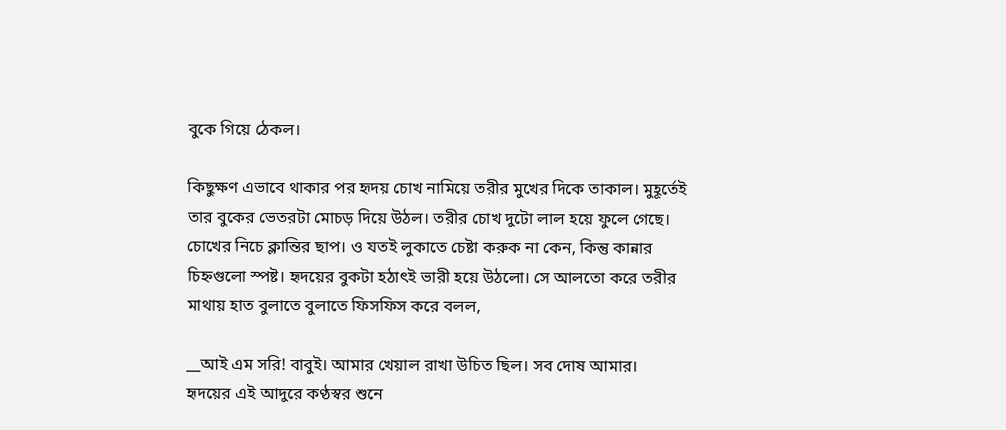বুকে গিয়ে ঠেকল।

কিছুক্ষণ এভাবে থাকার পর হৃদয় চোখ নামিয়ে তরীর মুখের দিকে তাকাল। মুহূর্তেই তার বুকের ভেতরটা মোচড় দিয়ে উঠল। তরীর চোখ দুটো লাল হয়ে ফুলে গেছে। চোখের নিচে ক্লান্তির ছাপ। ও যতই লুকাতে চেষ্টা করুক না কেন, কিন্তু কান্নার চিহ্নগুলো স্পষ্ট। হৃদয়ের বুকটা হঠাৎই ভারী হয়ে উঠলো। সে আলতো করে তরীর মাথায় হাত বুলাতে বুলাতে ফিসফিস করে বলল,

__আই এম সরি! বাবুই। আমার খেয়াল রাখা উচিত ছিল। সব দোষ আমার।
হৃদয়ের এই আদুরে কণ্ঠস্বর শুনে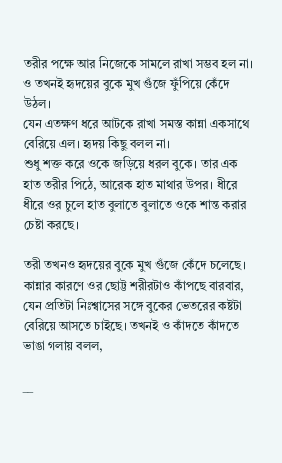তরীর পক্ষে আর নিজেকে সামলে রাখা সম্ভব হল না। ও তখনই হৃদয়ের বুকে মুখ গুঁজে ফুঁপিয়ে কেঁদে উঠল।
যেন এতক্ষণ ধরে আটকে রাখা সমস্ত কান্না একসাথে বেরিয়ে এল। হৃদয় কিছু বলল না।
শুধু শক্ত করে ওকে জড়িয়ে ধরল বুকে। তার এক হাত তরীর পিঠে, আরেক হাত মাথার উপর। ধীরে ধীরে ওর চুলে হাত বুলাতে বুলাতে ওকে শান্ত করার চেষ্টা করছে।

তরী তখনও হৃদয়ের বুকে মুখ গুঁজে কেঁদে চলেছে। কান্নার কারণে ওর ছোট্ট শরীরটাও কাঁপছে বারবার, যেন প্রতিটা নিঃশ্বাসের সঙ্গে বুকের ভেতরের কষ্টটা বেরিয়ে আসতে চাইছে। তখনই ও কাঁদতে কাঁদতে ভাঙা গলায় বলল,

__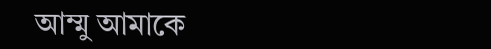আম্মু আমাকে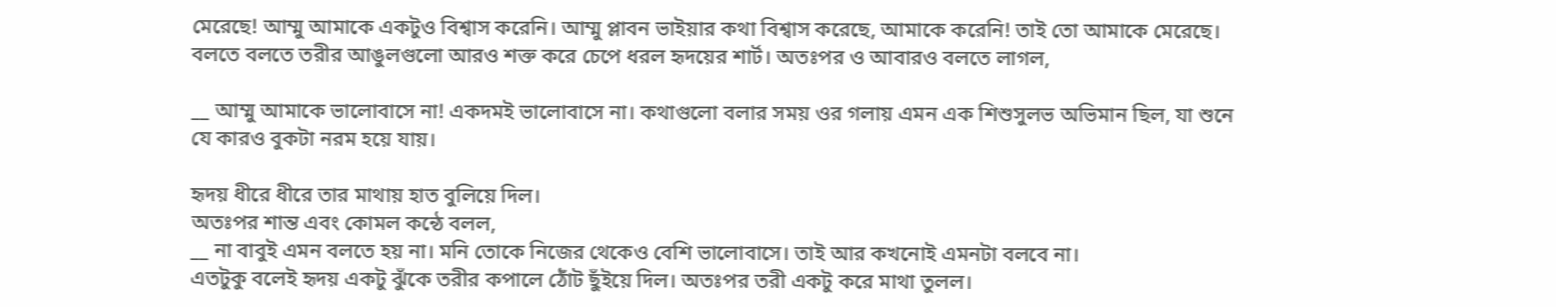মেরেছে! আম্মু আমাকে একটুও বিশ্বাস করেনি। আম্মু প্লাবন ভাইয়ার কথা বিশ্বাস করেছে, আমাকে করেনি! তাই তো আমাকে মেরেছে। বলতে বলতে তরীর আঙুলগুলো আরও শক্ত করে চেপে ধরল হৃদয়ের শার্ট। অতঃপর ও আবারও বলতে লাগল,

__ আম্মু আমাকে ভালোবাসে না! একদমই ভালোবাসে না। কথাগুলো বলার সময় ওর গলায় এমন এক শিশুসুলভ অভিমান ছিল, যা শুনে যে কারও বুকটা নরম হয়ে যায়।

হৃদয় ধীরে ধীরে তার মাথায় হাত বুলিয়ে দিল।
অতঃপর শান্ত এবং কোমল কন্ঠে বলল,
__ না বাবুই এমন বলতে হয় না। মনি তোকে নিজের থেকেও বেশি ভালোবাসে। তাই আর কখনোই এমনটা বলবে না।
এতটুকু বলেই হৃদয় একটু ঝুঁকে তরীর কপালে ঠোঁট ছুঁইয়ে দিল। অতঃপর তরী একটু করে মাথা তুলল।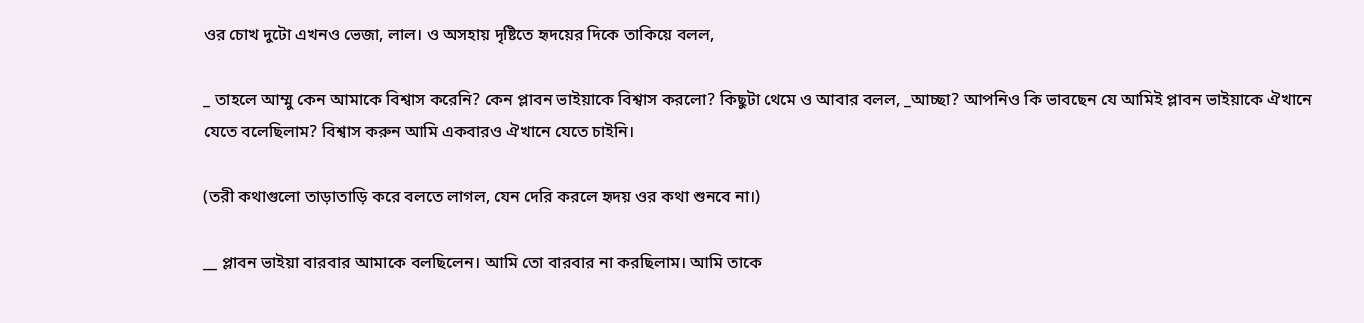ওর চোখ দুটো এখনও ভেজা, লাল। ও অসহায় দৃষ্টিতে হৃদয়ের দিকে তাকিয়ে বলল,

_ তাহলে আম্মু কেন আমাকে বিশ্বাস করেনি? কেন প্লাবন ভাইয়াকে বিশ্বাস করলো? কিছুটা থেমে ও আবার বলল, _আচ্ছা? আপনিও কি ভাবছেন যে আমিই প্লাবন ভাইয়াকে ঐখানে যেতে বলেছিলাম? বিশ্বাস করুন আমি একবারও ঐখানে যেতে চাইনি।

(তরী কথাগুলো তাড়াতাড়ি করে বলতে লাগল, যেন দেরি করলে হৃদয় ওর কথা শুনবে না।)

__ প্লাবন ভাইয়া বারবার আমাকে বলছিলেন। আমি তো বারবার না করছিলাম। আমি তাকে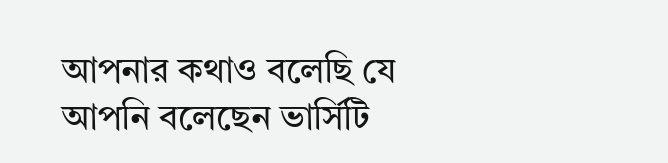আপনার কথাও বলেছি যে আপনি বলেছেন ভার্সিটি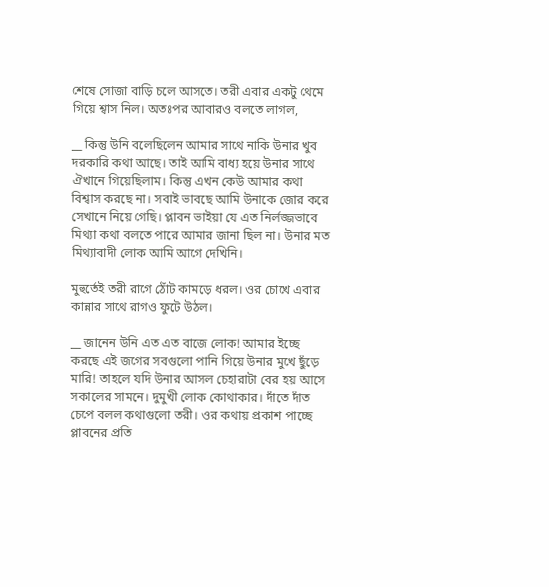শেষে সোজা বাড়ি চলে আসতে। তরী এবার একটু থেমে গিয়ে শ্বাস নিল। অতঃপর আবারও বলতে লাগল,

__ কিন্তু উনি বলেছিলেন আমার সাথে নাকি উনার খুব দরকারি কথা আছে। তাই আমি বাধ্য হয়ে উনার সাথে ঐখানে গিয়েছিলাম। কিন্তু এখন কেউ আমার কথা বিশ্বাস করছে না। সবাই ভাবছে আমি উনাকে জোর করে সেখানে নিয়ে গেছি। প্লাবন ভাইয়া যে এত নির্লজ্জভাবে মিথ্যা কথা বলতে পারে আমার জানা ছিল না। উনার মত মিথ্যাবাদী লোক আমি আগে দেখিনি।

মুহুর্তেই তরী রাগে ঠোঁট কামড়ে ধরল। ওর চোখে এবার কান্নার সাথে রাগও ফুটে উঠল।

__ জানেন উনি এত এত বাজে লোক! আমার ইচ্ছে করছে এই জগের সবগুলো পানি গিয়ে উনার মুখে ছুঁড়ে মারি! তাহলে যদি উনার আসল চেহারাটা বের হয় আসে সকালের সামনে। দুমুখী লোক কোথাকার। দাঁতে দাঁত চেপে বলল কথাগুলো তরী। ওর কথায় প্রকাশ পাচ্ছে প্লাবনের প্রতি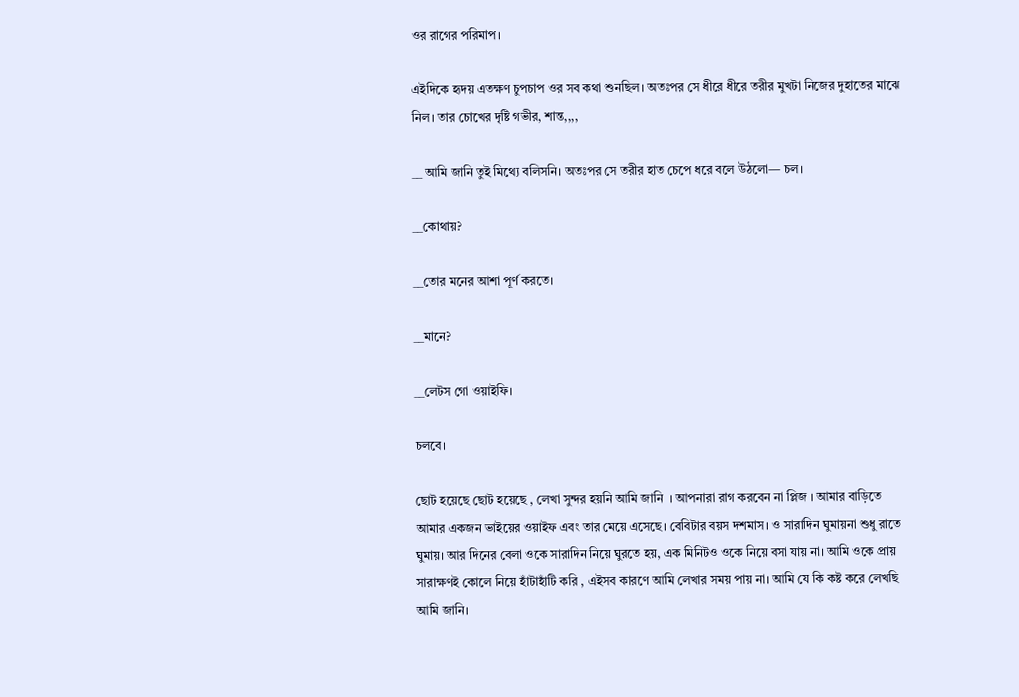ওর রাগের পরিমাপ।

এইদিকে হৃদয় এতক্ষণ চুপচাপ ওর সব কথা শুনছিল। অতঃপর সে ধীরে ধীরে তরীর মুখটা নিজের দুহাতের মাঝে নিল। তার চোখের দৃষ্টি গভীর, শান্ত,,,,

__ আমি জানি তুই মিথ্যে বলিসনি। অতঃপর সে তরীর হাত চেপে ধরে বলে উঠলো— চল।

__কোথায়?

__তোর মনের আশা পূর্ণ করতে।

__মানে?

__লেটস গো ওয়াইফি।

চলবে।

ছোট হয়েছে ছোট হয়েছে , লেখা সুন্দর হয়নি আমি জানি ‌ । আপনারা রাগ করবেন না প্লিজ ‌‌। আমার বাড়িতে আমার একজন ভাইয়ের ওয়াইফ এবং তার মেয়ে এসেছে। বেবিটার বয়স দশমাস। ও সারাদিন ঘুমায়না শুধু রাতে ঘুমায়। আর দিনের বেলা ওকে সারাদিন নিয়ে ঘুরতে হয়, এক মিনিটও ওকে নিয়ে বসা যায় না। আমি ওকে প্রায় সারাক্ষণই কোলে নিয়ে হাঁটাহাঁটি করি‌‌ , এইসব কারণে আমি লেখার সময় পায় না। আমি যে কি কষ্ট করে লেখছি আমি জানি।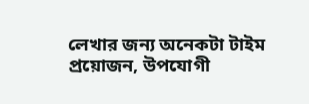লেখার জন্য অনেকটা টাইম প্রয়োজন, উপযোগী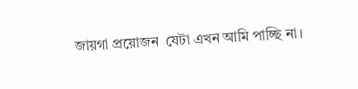জায়গা প্রয়োজন ‌ যেটা এখন আমি পাচ্ছি না।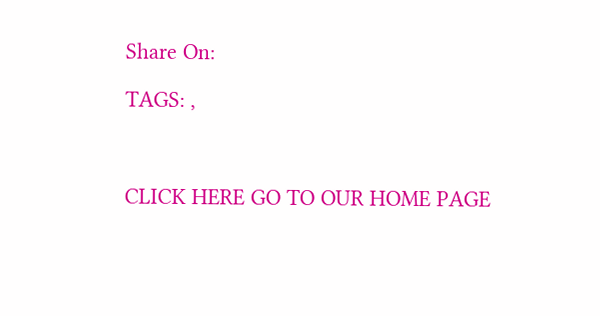Share On:

TAGS: ,



CLICK HERE GO TO OUR HOME PAGE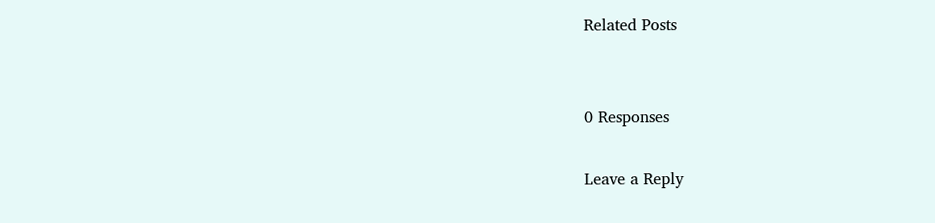Related Posts


0 Responses

Leave a Reply